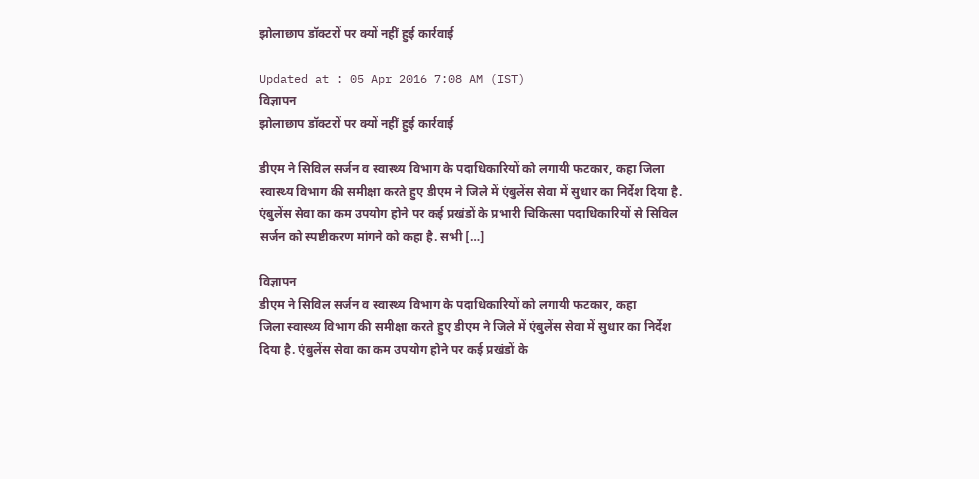झोलाछाप डॉक्टरों पर क्यों नहीं हुई कार्रवाई

Updated at : 05 Apr 2016 7:08 AM (IST)
विज्ञापन
झोलाछाप डॉक्टरों पर क्यों नहीं हुई कार्रवाई

डीएम ने सिविल सर्जन व स्वास्थ्य विभाग के पदाधिकारियों को लगायी फटकार, कहा जिला स्वास्थ्य विभाग की समीक्षा करते हुए डीएम ने जिले में एंबुलेंस सेवा में सुधार का निर्देश दिया है. एंबुलेंस सेवा का कम उपयोग होने पर कई प्रखंडों के प्रभारी चिकित्सा पदाधिकारियों से सिविल सर्जन को स्पष्टीकरण मांगने को कहा है. सभी […]

विज्ञापन
डीएम ने सिविल सर्जन व स्वास्थ्य विभाग के पदाधिकारियों को लगायी फटकार, कहा
जिला स्वास्थ्य विभाग की समीक्षा करते हुए डीएम ने जिले में एंबुलेंस सेवा में सुधार का निर्देश दिया है. एंबुलेंस सेवा का कम उपयोग होने पर कई प्रखंडों के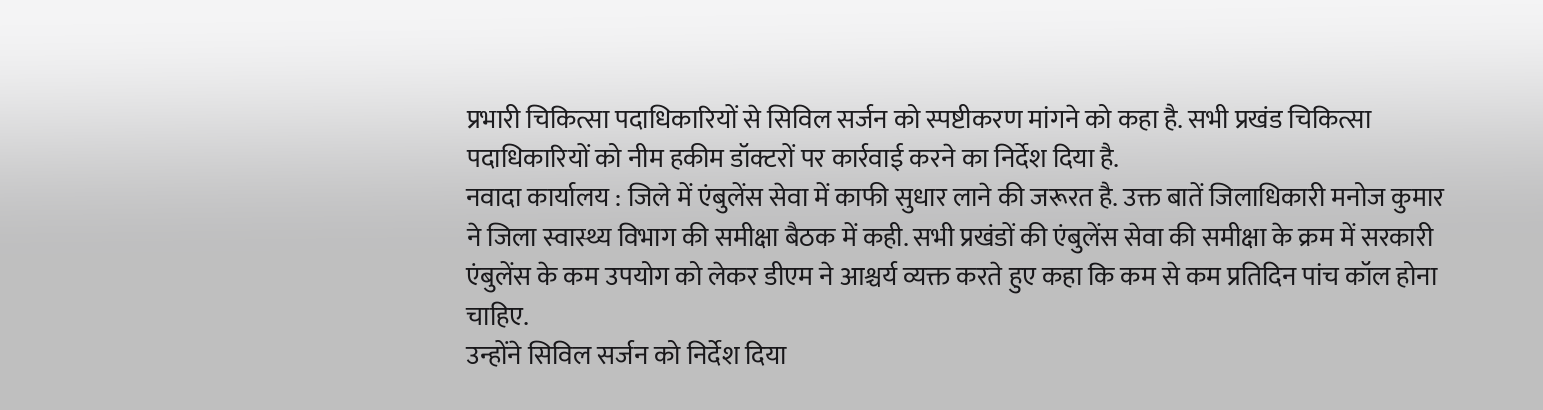प्रभारी चिकित्सा पदाधिकारियों से सिविल सर्जन को स्पष्टीकरण मांगने को कहा है. सभी प्रखंड चिकित्सा पदाधिकारियों को नीम हकीम डॉक्टरों पर कार्रवाई करने का निर्देश दिया है.
नवादा कार्यालय : जिले में एंबुलेंस सेवा में काफी सुधार लाने की जरूरत है. उक्त बातें जिलाधिकारी मनोज कुमार ने जिला स्वास्थ्य विभाग की समीक्षा बैठक में कही. सभी प्रखंडों की एंबुलेंस सेवा की समीक्षा के क्रम में सरकारी एंबुलेंस के कम उपयोग को लेकर डीएम ने आश्चर्य व्यक्त करते हुए कहा कि कम से कम प्रतिदिन पांच कॉल होना चाहिए.
उन्होंने सिविल सर्जन को निर्देश दिया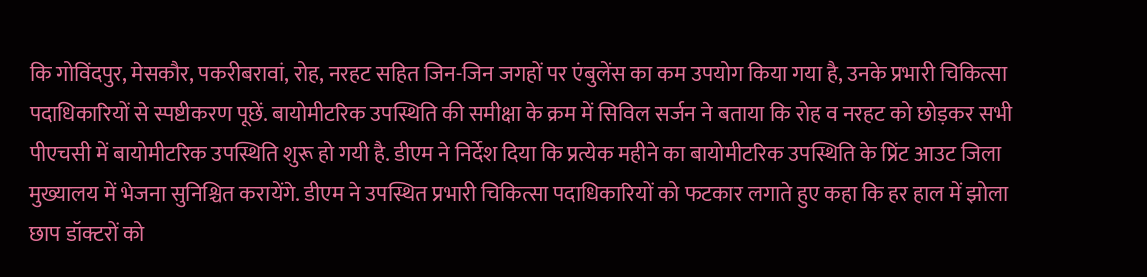कि गोविंदपुर, मेसकौर, पकरीबरावां, रोह, नरहट सहित जिन-जिन जगहों पर एंबुलेंस का कम उपयोग किया गया है, उनके प्रभारी चिकित्सा पदाधिकारियों से स्पष्टीकरण पूछें. बायोमीटरिक उपस्थिति की समीक्षा के क्रम में सिविल सर्जन ने बताया कि रोह व नरहट को छोड़कर सभी पीएचसी में बायोमीटरिक उपस्थिति शुरू हो गयी है. डीएम ने निर्देश दिया कि प्रत्येक महीने का बायोमीटरिक उपस्थिति के प्रिंट आउट जिला मुख्यालय में भेजना सुनिश्चित करायेंगे. डीएम ने उपस्थित प्रभारी चिकित्सा पदाधिकारियों को फटकार लगाते हुए कहा कि हर हाल में झोला छाप डॉक्टरों को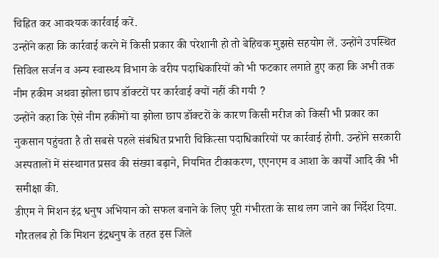चिह्नित कर आवश्यक कार्रवाई करें.
उन्होंने कहा कि कार्रवाई करने में किसी प्रकार की परेशानी हो तो बेहिचक मुझसे सहयोग लें. उन्होंने उपस्थित सिविल सर्जन व अन्य स्वास्थ्य विभाग के वरीय पदाधिकारियों को भी फटकार लगाते हुए कहा कि अभी तक नीम हकीम अथवा झोला छाप डॉक्टरों पर कार्रवाई क्यों नहीं की गयी ?
उन्होंने कहा कि ऐसे नीम हकीमों या झोला छाप डॉक्टरों के कारण किसी मरीज को किसी भी प्रकार का नुकसान पहुंचता है तो सबसे पहले संबंधित प्रभारी चिकित्सा पदाधिकारियों पर कार्रवाई होगी. उन्होंने सरकारी अस्पतालों में संस्थागत प्रसव की संख्या बढ़ाने, नियमित टीकाकरण, एएनएम व आशा के कार्यों आदि की भी समीक्षा की.
डीएम ने मिशन इंद्र धनुष अभियान को सफल बनाने के लिए पूरी गंभीरता के साथ लग जाने का निर्देश दिया. गौरतलब हो कि मिशन इंद्रधनुष के तहत इस जिले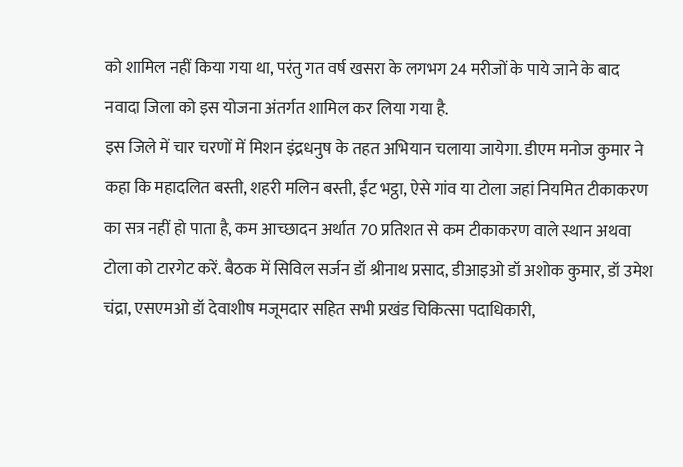को शामिल नहीं किया गया था, परंतु गत वर्ष खसरा के लगभग 24 मरीजों के पाये जाने के बाद नवादा जिला को इस योजना अंतर्गत शामिल कर लिया गया है.
इस जिले में चार चरणों में मिशन इंद्रधनुष के तहत अभियान चलाया जायेगा. डीएम मनोज कुमार ने कहा कि महादलित बस्ती, शहरी मलिन बस्ती, ईंट भट्ठा, ऐसे गांव या टोला जहां नियमित टीकाकरण का सत्र नहीं हो पाता है, कम आच्छादन अर्थात 70 प्रतिशत से कम टीकाकरण वाले स्थान अथवा टोला को टारगेट करें. बैठक में सिविल सर्जन डॉ श्रीनाथ प्रसाद, डीआइओ डॉ अशोक कुमार, डॉ उमेश चंद्रा, एसएमओ डॉ देवाशीष मजूमदार सहित सभी प्रखंड चिकित्सा पदाधिकारी,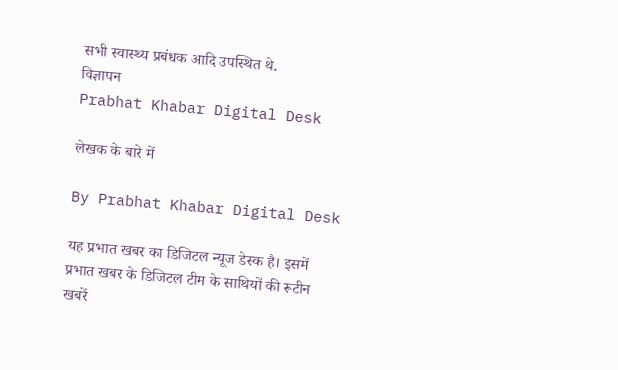सभी स्वास्थ्य प्रबंधक आदि उपस्थित थे.
विज्ञापन
Prabhat Khabar Digital Desk

लेखक के बारे में

By Prabhat Khabar Digital Desk

यह प्रभात खबर का डिजिटल न्यूज डेस्क है। इसमें प्रभात खबर के डिजिटल टीम के साथियों की रूटीन खबरें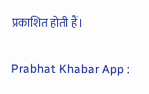प्रकाशित होती हैं।

Prabhat Khabar App :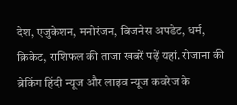देश, एजुकेशन, मनोरंजन, बिजनेस अपडेट, धर्म, क्रिकेट, राशिफल की ताजा खबरें पढ़ें यहां. रोजाना की ब्रेकिंग हिंदी न्यूज और लाइव न्यूज कवरेज के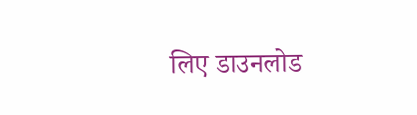लिए डाउनलोड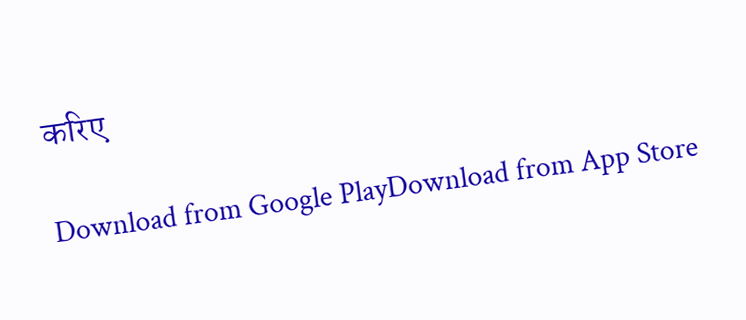करिए

Download from Google PlayDownload from App Store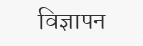विज्ञापन